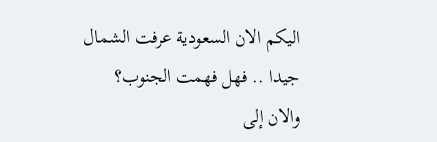اليكم الان السعودية عرفت الشمال جيدا .. فهل فهمت الجنوب؟ والان إلى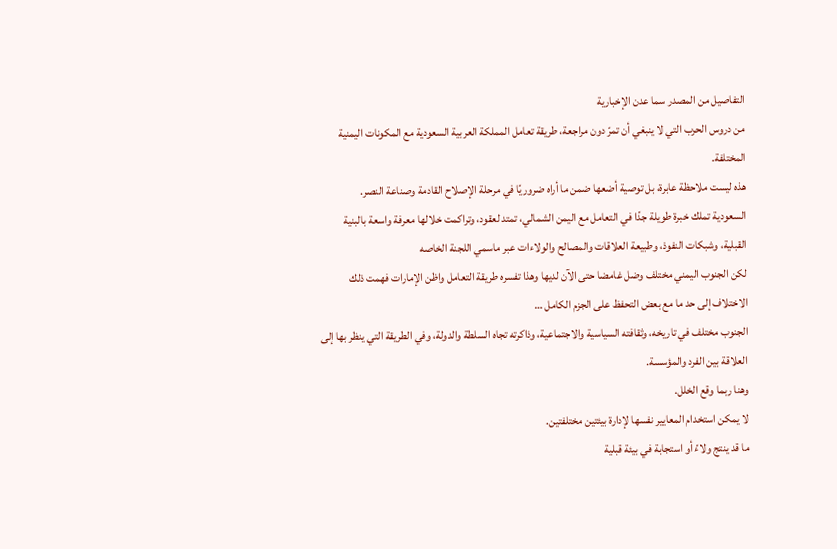التفاصيل من المصدر سما عدن الإخبارية
من دروس الحرب التي لا ينبغي أن تمرّ دون مراجعة، طريقة تعامل المملكة العربية السعودية مع المكونات اليمنية المختلفة.
هذه ليست ملاحظة عابرة، بل توصية أضعها ضمن ما أراه ضروريًا في مرحلة الإصلاح القادمة وصناعة النصر.
السعودية تملك خبرة طويلة جدًا في التعامل مع اليمن الشمالي، تمتد لعقود، وتراكمت خلالها معرفة واسعة بالبنية القبلية، وشبكات النفوذ، وطبيعة العلاقات والمصالح والولاءات عبر ماسمي اللجنة الخاصه
لكن الجنوب اليمني مختلف وضل غامضا حتى الآن لديها وهذا تفسره طريقة التعامل واظن الإمارات فهمت ذلك الاختلاف إلى حد ما مع بعض التحفظ على الجزم الكامل …
الجنوب مختلف في تاريخه، وثقافته السياسية والاجتماعية، وذاكرته تجاه السلطة والدولة، وفي الطريقة التي ينظر بها إلى العلاقة بين الفرد والمؤسسة.
وهنا ربما وقع الخلل.
لا يمكن استخدام المعايير نفسها لإدارة بيئتين مختلفتين.
ما قد ينتج ولاءً أو استجابة في بيئة قبلية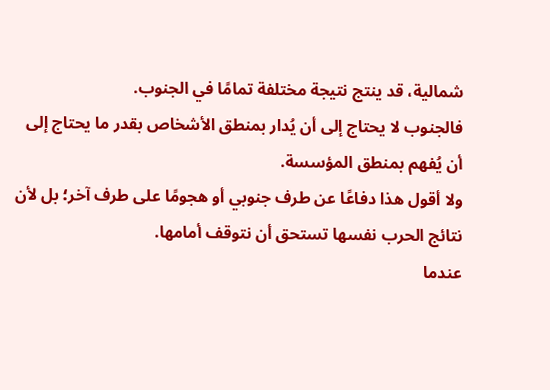شمالية، قد ينتج نتيجة مختلفة تمامًا في الجنوب.
فالجنوب لا يحتاج إلى أن يُدار بمنطق الأشخاص بقدر ما يحتاج إلى أن يُفهم بمنطق المؤسسة.
ولا أقول هذا دفاعًا عن طرف جنوبي أو هجومًا على طرف آخر؛ بل لأن نتائج الحرب نفسها تستحق أن نتوقف أمامها.
عندما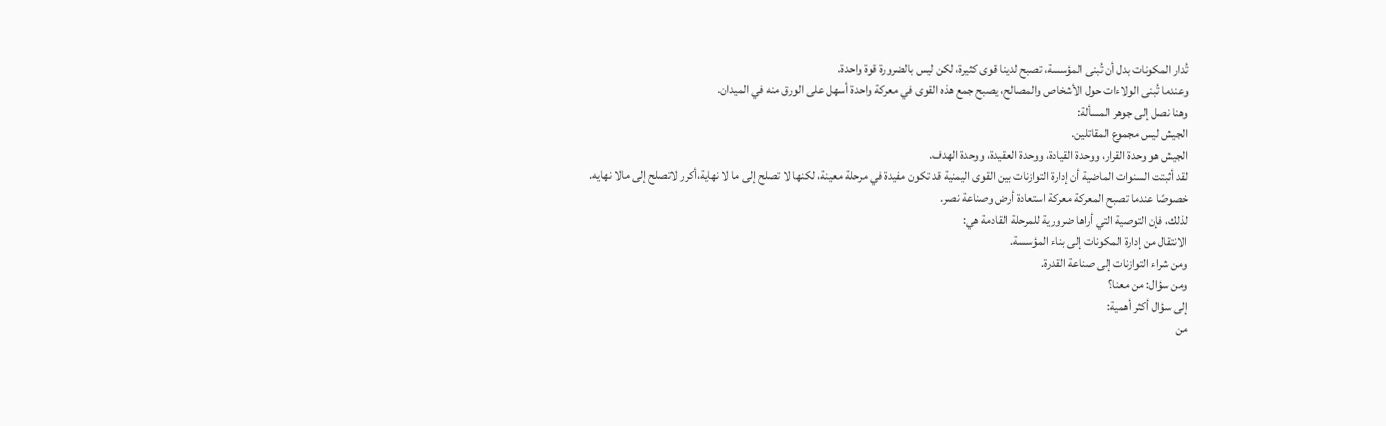تُدار المكونات بدل أن تُبنى المؤسسة، تصبح لدينا قوى كثيرة، لكن ليس بالضرورة قوة واحدة.
وعندما تُبنى الولاءات حول الأشخاص والمصالح، يصبح جمع هذه القوى في معركة واحدة أسهل على الورق منه في الميدان.
وهنا نصل إلى جوهر المسألة:
الجيش ليس مجموع المقاتلين.
الجيش هو وحدة القرار، ووحدة القيادة، ووحدة العقيدة، ووحدة الهدف.
لقد أثبتت السنوات الماضية أن إدارة التوازنات بين القوى اليمنية قد تكون مفيدة في مرحلة معينة، لكنها لا تصلح إلى ما لا نهاية،أكرر لاتصلح إلى مالا نهايه.
خصوصًا عندما تصبح المعركة معركة استعادة أرض وصناعة نصر.
لذلك، فإن التوصية التي أراها ضرورية للمرحلة القادمة هي:
الانتقال من إدارة المكونات إلى بناء المؤسسة.
ومن شراء التوازنات إلى صناعة القدرة.
ومن سؤال: من معنا؟
إلى سؤال أكثر أهمية:
من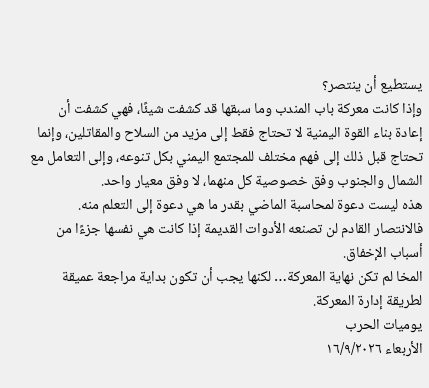يستطيع أن ينتصر؟
وإذا كانت معركة باب المندب وما سبقها قد كشفت شيئًا، فهي كشفت أن إعادة بناء القوة اليمنية لا تحتاج فقط إلى مزيد من السلاح والمقاتلين، وإنما تحتاج قبل ذلك إلى فهم مختلف للمجتمع اليمني بكل تنوعه، وإلى التعامل مع الشمال والجنوب وفق خصوصية كل منهما، لا وفق معيار واحد.
هذه ليست دعوة لمحاسبة الماضي بقدر ما هي دعوة إلى التعلم منه.
فالانتصار القادم لن تصنعه الأدوات القديمة إذا كانت هي نفسها جزءًا من أسباب الإخفاق.
المخا لم تكن نهاية المعركة… لكنها يجب أن تكون بداية مراجعة عميقة لطريقة إدارة المعركة.
يوميات الحرب
الأربعاء ١٦/٩/٢٠٢٦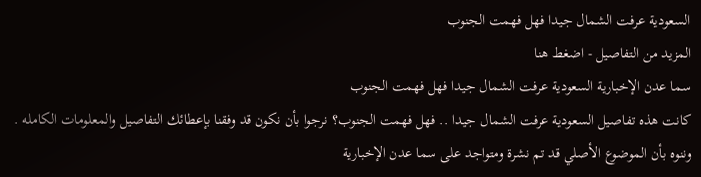السعودية عرفت الشمال جيدا فهل فهمت الجنوب
المزيد من التفاصيل - اضغط هنا
سما عدن الإخبارية السعودية عرفت الشمال جيدا فهل فهمت الجنوب
كانت هذه تفاصيل السعودية عرفت الشمال جيدا .. فهل فهمت الجنوب؟ نرجوا بأن نكون قد وفقنا بإعطائك التفاصيل والمعلومات الكامله .
وننوه بأن الموضوع الأصلي قد تم نشرة ومتواجد على سما عدن الإخبارية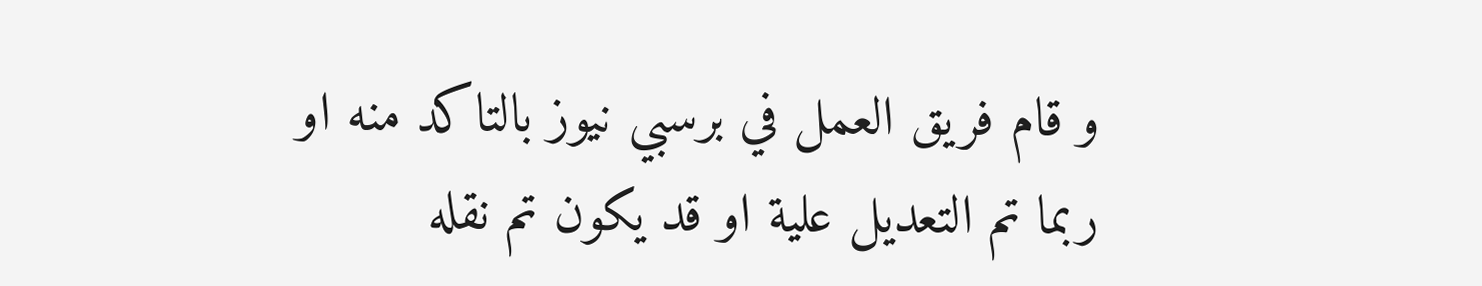و قام فريق العمل في برسبي نيوز بالتاكد منه او ربما تم التعديل علية او قد يكون تم نقله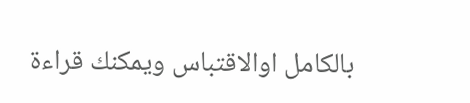بالكامل اوالاقتباس ويمكنك قراءة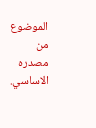الموضوع من مصدره الاساسي.